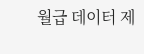월급 데이터 제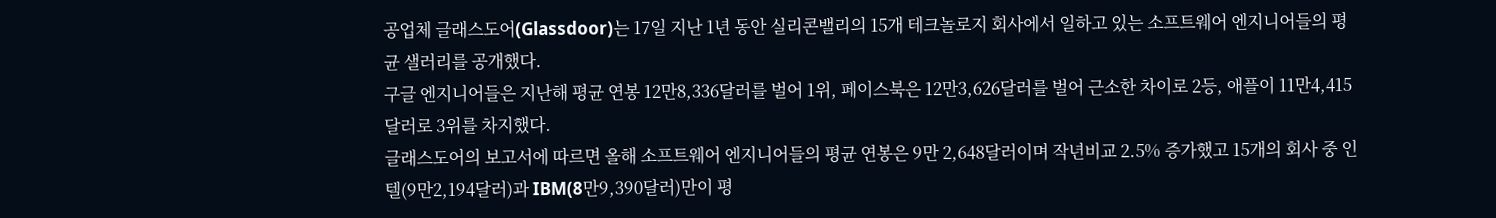공업체 글래스도어(Glassdoor)는 17일 지난 1년 동안 실리콘밸리의 15개 테크놀로지 회사에서 일하고 있는 소프트웨어 엔지니어들의 평균 샐러리를 공개했다.
구글 엔지니어들은 지난해 평균 연봉 12만8,336달러를 벌어 1위, 페이스북은 12만3,626달러를 벌어 근소한 차이로 2등, 애플이 11만4,415달러로 3위를 차지했다.
글래스도어의 보고서에 따르면 올해 소프트웨어 엔지니어들의 평균 연봉은 9만 2,648달러이며 작년비교 2.5% 증가했고 15개의 회사 중 인텔(9만2,194달러)과 IBM(8만9,390달러)만이 평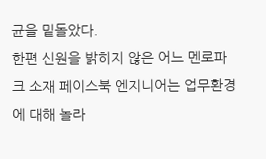균을 밑돌았다.
한편 신원을 밝히지 않은 어느 멘로파크 소재 페이스북 엔지니어는 업무환경에 대해 놀라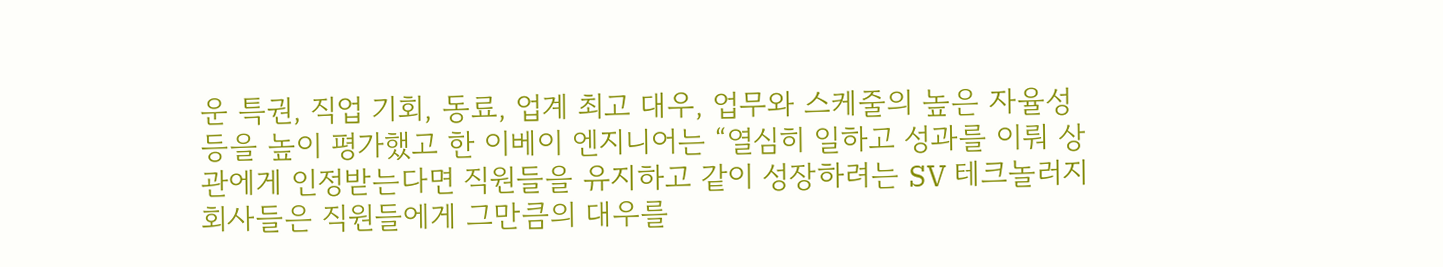운 특권, 직업 기회, 동료, 업계 최고 대우, 업무와 스케줄의 높은 자율성 등을 높이 평가했고 한 이베이 엔지니어는 “열심히 일하고 성과를 이뤄 상관에게 인정받는다면 직원들을 유지하고 같이 성장하려는 SV 테크놀러지 회사들은 직원들에게 그만큼의 대우를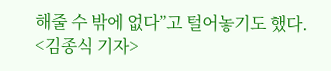해줄 수 밖에 없다”고 털어놓기도 했다.
<김종식 기자>